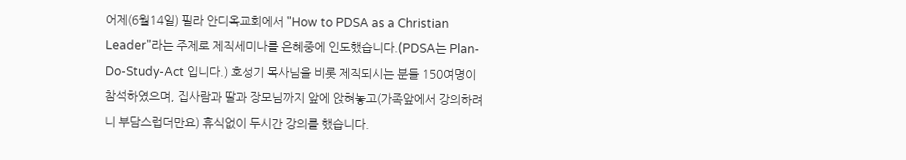어제(6월14일) 필라 안디옥교회에서 "How to PDSA as a Christian Leader"라는 주제로 제직세미나를 은혜중에 인도했습니다.(PDSA는 Plan-Do-Study-Act 입니다.) 호성기 목사님을 비롯 제직되시는 분들 150여명이 참석하였으며, 집사람과 딸과 장모님까지 앞에 앉혀놓고(가족앞에서 강의하려니 부담스럽더만요) 휴식없이 두시간 강의를 했습니다.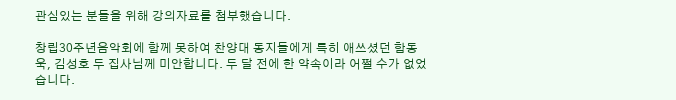관심있는 분들을 위해 강의자료를 첨부했습니다.

창립30주년음악회에 함께 못하여 찬양대 동지들에게 특히 애쓰셨던 함동욱, 김성호 두 집사님께 미안합니다. 두 달 전에 한 약속이라 어쩔 수가 없었습니다.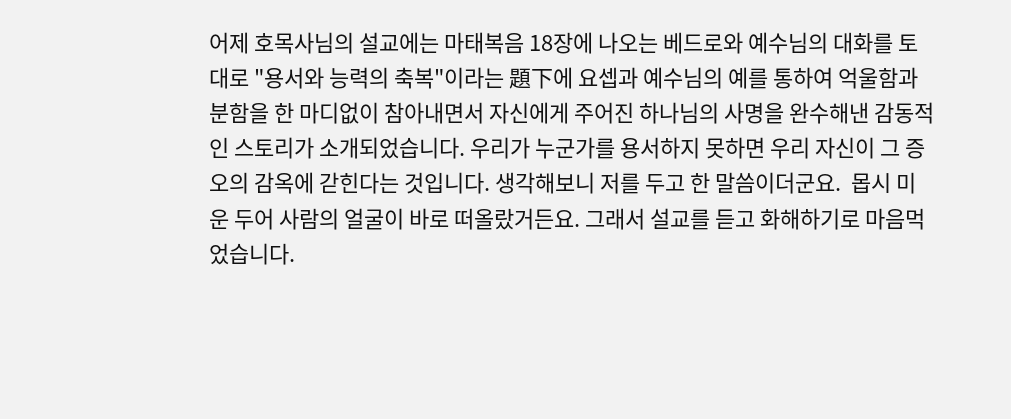어제 호목사님의 설교에는 마태복음 18장에 나오는 베드로와 예수님의 대화를 토대로 "용서와 능력의 축복"이라는 題下에 요셉과 예수님의 예를 통하여 억울함과 분함을 한 마디없이 참아내면서 자신에게 주어진 하나님의 사명을 완수해낸 감동적인 스토리가 소개되었습니다. 우리가 누군가를 용서하지 못하면 우리 자신이 그 증오의 감옥에 갇힌다는 것입니다. 생각해보니 저를 두고 한 말씀이더군요.  몹시 미운 두어 사람의 얼굴이 바로 떠올랐거든요. 그래서 설교를 듣고 화해하기로 마음먹었습니다.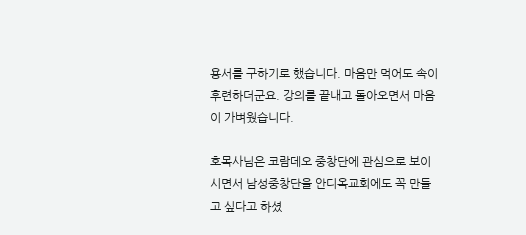용서를 구하기로 했습니다. 마음만 먹어도 속이 후련하더군요. 강의를 끝내고 돌아오면서 마음이 가벼웠습니다.

호목사님은 코람데오 중창단에 관심으로 보이시면서 남성중창단을 안디옥교회에도 꼭 만들고 싶다고 하셨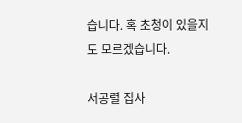습니다. 혹 초청이 있을지도 모르겠습니다.

서공렬 집사